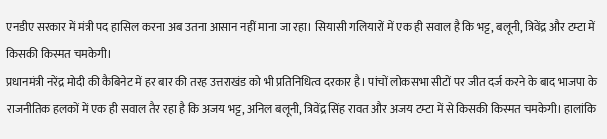एनडीए सरकार में मंत्री पद हासिल करना अब उतना आसान नहीं माना जा रहा। सियासी गलियारों में एक ही सवाल है कि भट्ट, बलूनी, त्रिवेंद्र और टम्टा में किसकी किस्मत चमकेगी।
प्रधानमंत्री नरेंद्र मोदी की कैबिनेट में हर बार की तरह उत्तराखंड को भी प्रतिनिधित्व दरकार है। पांचों लोकसभा सीटों पर जीत दर्ज करने के बाद भाजपा के राजनीतिक हलकों में एक ही सवाल तैर रहा है कि अजय भट्ट, अनिल बलूनी, त्रिवेंद्र सिंह रावत और अजय टम्टा में से किसकी किस्मत चमकेगी। हालांकि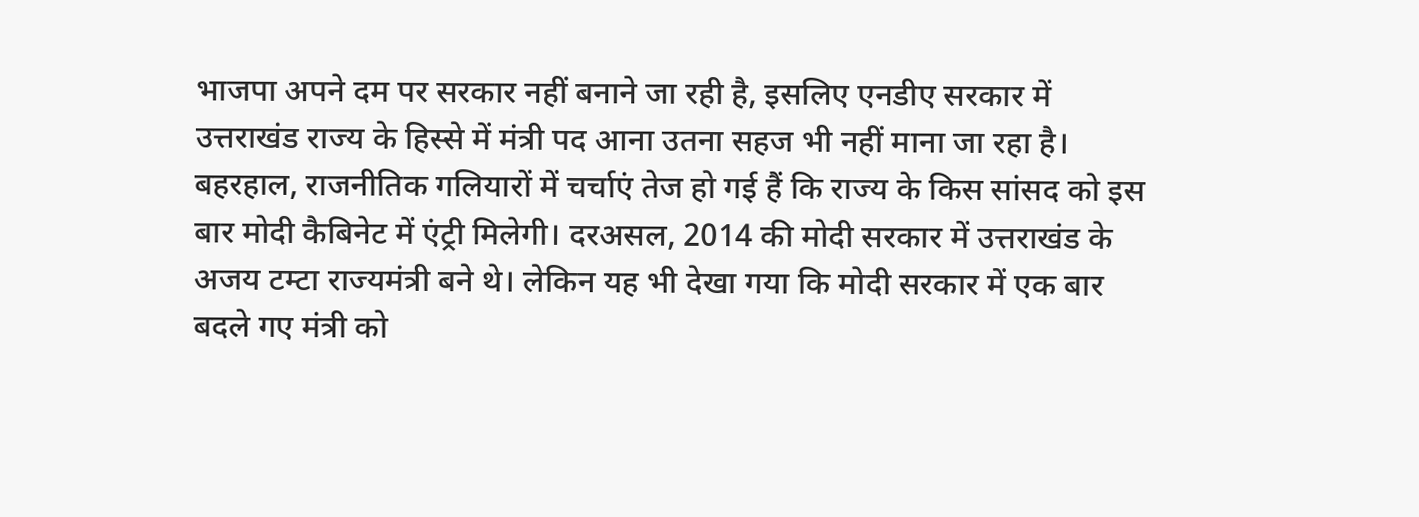भाजपा अपने दम पर सरकार नहीं बनाने जा रही है, इसलिए एनडीए सरकार में उत्तराखंड राज्य के हिस्से में मंत्री पद आना उतना सहज भी नहीं माना जा रहा है।
बहरहाल, राजनीतिक गलियारों में चर्चाएं तेज हो गई हैं कि राज्य के किस सांसद को इस बार मोदी कैबिनेट में एंट्री मिलेगी। दरअसल, 2014 की मोदी सरकार में उत्तराखंड के अजय टम्टा राज्यमंत्री बने थे। लेकिन यह भी देखा गया कि मोदी सरकार में एक बार बदले गए मंत्री को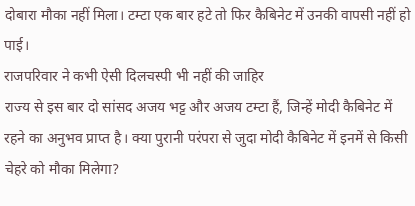दोबारा मौका नहीं मिला। टम्टा एक बार हटे तो फिर कैबिनेट में उनकी वापसी नहीं हो पाई।
राजपरिवार ने कभी ऐसी दिलचस्पी भी नहीं की जाहिर
राज्य से इस बार दो सांसद अजय भट्ट और अजय टम्टा हैं, जिन्हें मोदी कैबिनेट में रहने का अनुभव प्राप्त है। क्या पुरानी परंपरा से जुदा मोदी कैबिनेट में इनमें से किसी चेहरे को मौका मिलेगा?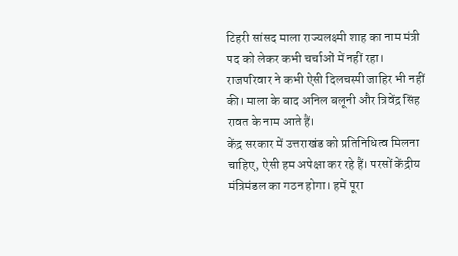टिहरी सांसद माला राज्यलक्ष्मी शाह का नाम मंत्री पद को लेकर कभी चर्चाओं में नहीं रहा। राजपरिवार ने कभी ऐसी दिलचस्पी जाहिर भी नहीं की। माला के बाद अनिल बलूनी और त्रिवेंद्र सिंह रावत के नाम आते हैं।
केंद्र सरकार में उत्तराखंड को प्रतिनिधित्व मिलना चाहिए, ऐसी हम अपेक्षा कर रहे हैं। परसों केंद्रीय मंत्रिमंडल का गठन होगा। हमें पूरा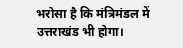भरोसा है कि मंत्रिमंडल में उत्तराखंड भी होगा।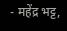- महेंद्र भट्ट,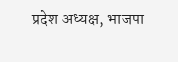प्रदेश अध्यक्ष, भाजपा